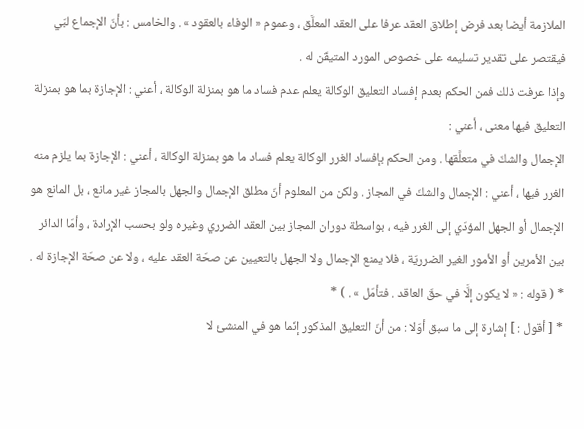الملازمة أيضا بعد فرض إطلاق العقد عرفا على العقد المعلَّق ، وعموم « الوفاء بالعقود » . والخامس : بأنّ الإجماع لبّي فيقتصر على تقدير تسليمه على خصوص المورد المتيقّن له .
وإذا عرفت ذلك فمن الحكم بعدم إفساد التعليق الوكالة يعلم عدم فساد ما هو بمنزلة الوكالة ، أعني : الإجازة بما هو بمنزلة التعليق فيها معنى ، أعني :
الإجمال والشكّ في متعلَّقها . ومن الحكم بإفساد الغرر الوكالة يعلم فساد ما هو بمنزلة الوكالة ، أعني : الإجازة بما يلزم منه الغرر فيها ، أعني : الإجمال والشكّ في المجاز . ولكن من المعلوم أنّ مطلق الإجمال والجهل بالمجاز غير مانع ، بل المانع هو الإجمال أو الجهل المؤدّي إلى الغرر فيه ، بواسطة دوران المجاز بين العقد الضرري وغيره ولو بحسب الإرادة ، وأمّا الدائر بين الأمرين أو الأمور الغير الضرريّة ، فلا يمنع الإجمال ولا الجهل بالتعيين عن صحّة العقد عليه ، ولا عن صحّة الإجازة له .
* ( قوله : « لا يكون إلَّا في حقّ العاقد . فتأمّل » . ) *
* [ أقول : ] إشارة إلى ما سبق أوّلا : من أنّ التعليق المذكور إنّما هو في المنشئ لا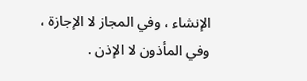الإنشاء ، وفي المجاز لا الإجازة ، وفي المأذون لا الإذن .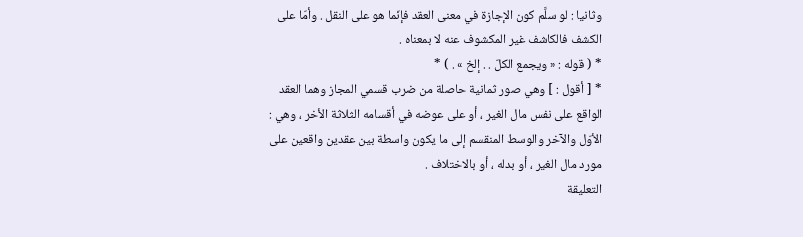وثانيا : لو سلَّم كون الإجازة في معنى العقد فإنّما هو على النقل . وأمّا على الكشف فالكاشف غير المكشوف عنه لا بمعناه .
* ( قوله : « ويجمع الكلّ . . إلخ » . ) *
* [ أقول : ] وهي صور ثمانية حاصلة من ضرب قسمي المجاز وهما العقد الواقع على نفس مال الغير ، أو على عوضه في أقسامه الثلاثة الأخر ، وهي :
الأوّل والآخر والوسط المنقسم إلى ما يكون واسطة بين عقدين واقعين على مورد مال الغير ، أو بدله ، أو بالاختلاف .
التعليقة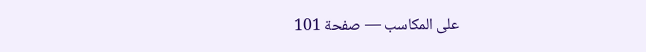على المكاسب — صفحة 101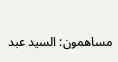مساهمون: السيد عبد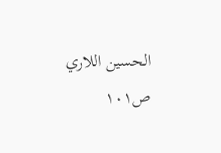الحسين اللاري
ص١٠١